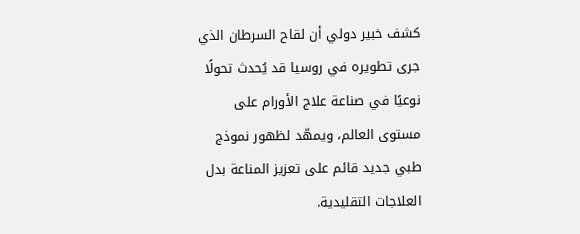كشف خبير دولي أن لقاح السرطان الذي جرى تطويره في روسيا قد يُحدث تحولًا نوعيًا في صناعة علاج الأورام على مستوى العالم، ويمهّد لظهور نموذج طبي جديد قائم على تعزيز المناعة بدل العلاجات التقليدية.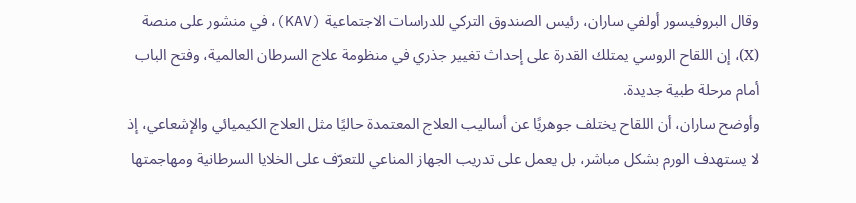وقال البروفيسور أولفي ساران، رئيس الصندوق التركي للدراسات الاجتماعية (KAV)، في منشور على منصة (Х)، إن اللقاح الروسي يمتلك القدرة على إحداث تغيير جذري في منظومة علاج السرطان العالمية، وفتح الباب أمام مرحلة طبية جديدة.
وأوضح ساران، أن اللقاح يختلف جوهريًا عن أساليب العلاج المعتمدة حاليًا مثل العلاج الكيميائي والإشعاعي، إذ لا يستهدف الورم بشكل مباشر، بل يعمل على تدريب الجهاز المناعي للتعرّف على الخلايا السرطانية ومهاجمتها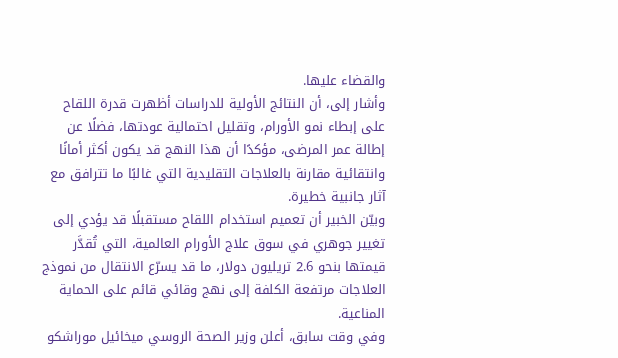والقضاء عليها.
وأشار إلى، أن النتائج الأولية للدراسات أظهرت قدرة اللقاح على إبطاء نمو الأورام، وتقليل احتمالية عودتها، فضلًا عن إطالة عمر المرضى، مؤكدًا أن هذا النهج قد يكون أكثر أمانًا وانتقائية مقارنة بالعلاجات التقليدية التي غالبًا ما تترافق مع آثار جانبية خطيرة.
وبيّن الخبير أن تعميم استخدام اللقاح مستقبلًا قد يؤدي إلى تغيير جوهري في سوق علاج الأورام العالمية، التي تُقدَّر قيمتها بنحو 2.6 تريليون دولار، ما قد يسرّع الانتقال من نموذج العلاجات مرتفعة الكلفة إلى نهج وقائي قائم على الحماية المناعية.
وفي وقت سابق، أعلن وزير الصحة الروسي ميخائيل موراشكو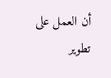أن العمل على تطوير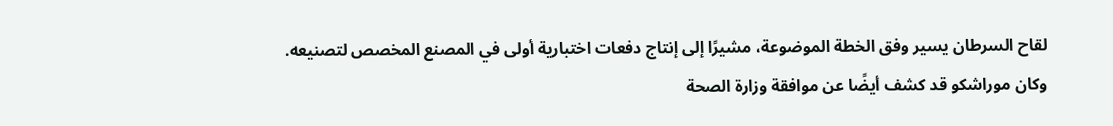لقاح السرطان يسير وفق الخطة الموضوعة، مشيرًا إلى إنتاج دفعات اختبارية أولى في المصنع المخصص لتصنيعه.
وكان موراشكو قد كشف أيضًا عن موافقة وزارة الصحة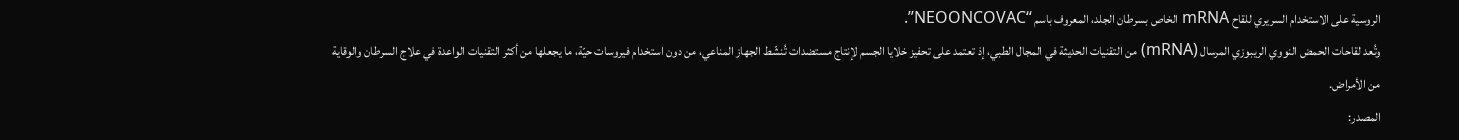الروسية على الاستخدام السريري للقاح mRNA الخاص بسرطان الجلد، المعروف باسم “NEOONCOVAC”.
وتُعد لقاحات الحمض النووي الريبوزي المرسال (mRNA) من التقنيات الحديثة في المجال الطبي، إذ تعتمد على تحفيز خلايا الجسم لإنتاج مستضدات تُنشّط الجهاز المناعي، من دون استخدام فيروسات حيّة، ما يجعلها من أكثر التقنيات الواعدة في علاج السرطان والوقاية من الأمراض.
المصدر: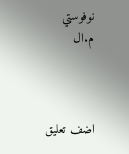نوفوستي
م.ال



اضف تعليق